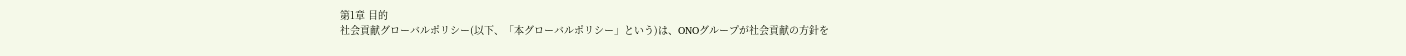第1章 目的
社会貢献グローバルポリシー(以下、「本グローバルポリシー」という)は、ONOグループが社会貢献の方針を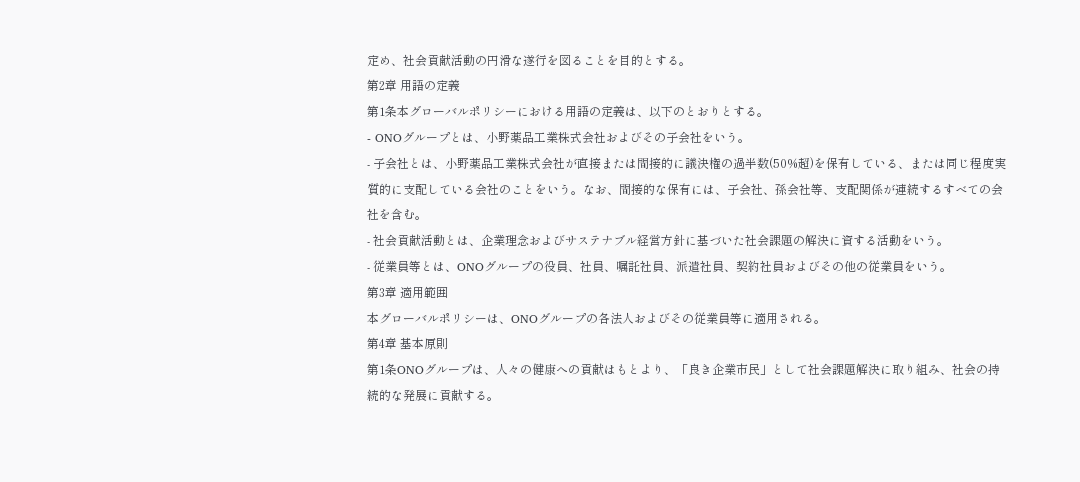定め、社会貢献活動の円滑な遂行を図ることを目的とする。
第2章 用語の定義
第1条本グローバルポリシーにおける用語の定義は、以下のとおりとする。
- ONOグループとは、小野薬品工業株式会社およびその子会社をいう。
- 子会社とは、小野薬品工業株式会社が直接または間接的に議決権の過半数(50%超)を保有している、または同じ程度実質的に支配している会社のことをいう。なお、間接的な保有には、子会社、孫会社等、支配関係が連続するすべての会社を含む。
- 社会貢献活動とは、企業理念およびサステナブル経営方針に基づいた社会課題の解決に資する活動をいう。
- 従業員等とは、ONOグループの役員、社員、嘱託社員、派遣社員、契約社員およびその他の従業員をいう。
第3章 適用範囲
本グローバルポリシーは、ONOグループの各法人およびその従業員等に適用される。
第4章 基本原則
第1条ONOグループは、人々の健康への貢献はもとより、「良き企業市民」として社会課題解決に取り組み、社会の持続的な発展に貢献する。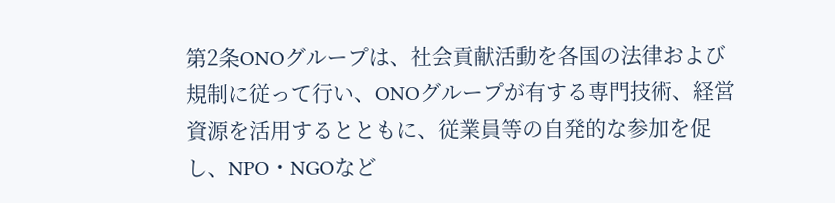第2条ONOグループは、社会貢献活動を各国の法律および規制に従って行い、ONOグループが有する専門技術、経営資源を活用するとともに、従業員等の自発的な参加を促し、NPO・NGOなど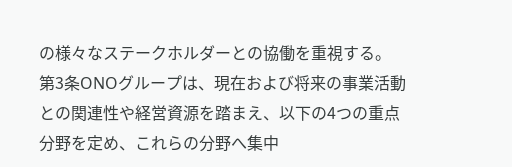の様々なステークホルダーとの協働を重視する。
第3条ONOグループは、現在および将来の事業活動との関連性や経営資源を踏まえ、以下の4つの重点分野を定め、これらの分野へ集中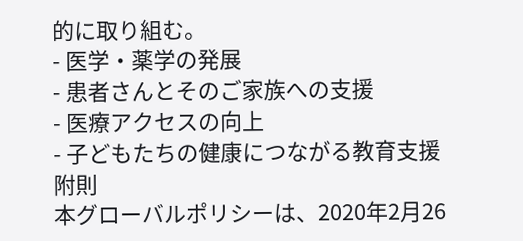的に取り組む。
- 医学・薬学の発展
- 患者さんとそのご家族への支援
- 医療アクセスの向上
- 子どもたちの健康につながる教育支援
附則
本グローバルポリシーは、2020年2月26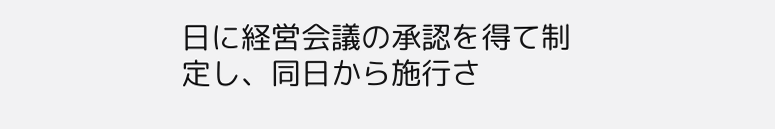日に経営会議の承認を得て制定し、同日から施行さ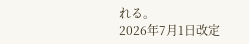れる。
2026年7月1日改定